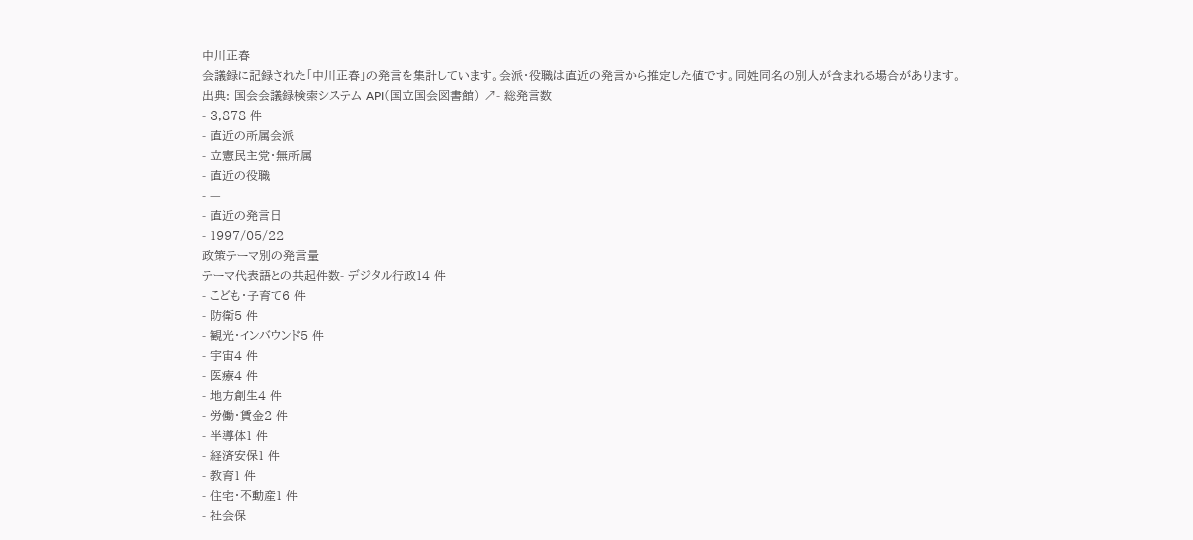中川正春
会議録に記録された「中川正春」の発言を集計しています。会派・役職は直近の発言から推定した値です。同姓同名の別人が含まれる場合があります。
出典: 国会会議録検索システム API(国立国会図書館) ↗- 総発言数
- 3,878 件
- 直近の所属会派
- 立憲民主党・無所属
- 直近の役職
- —
- 直近の発言日
- 1997/05/22
政策テーマ別の発言量
テーマ代表語との共起件数- デジタル行政14 件
- こども・子育て6 件
- 防衛5 件
- 観光・インバウンド5 件
- 宇宙4 件
- 医療4 件
- 地方創生4 件
- 労働・賃金2 件
- 半導体1 件
- 経済安保1 件
- 教育1 件
- 住宅・不動産1 件
- 社会保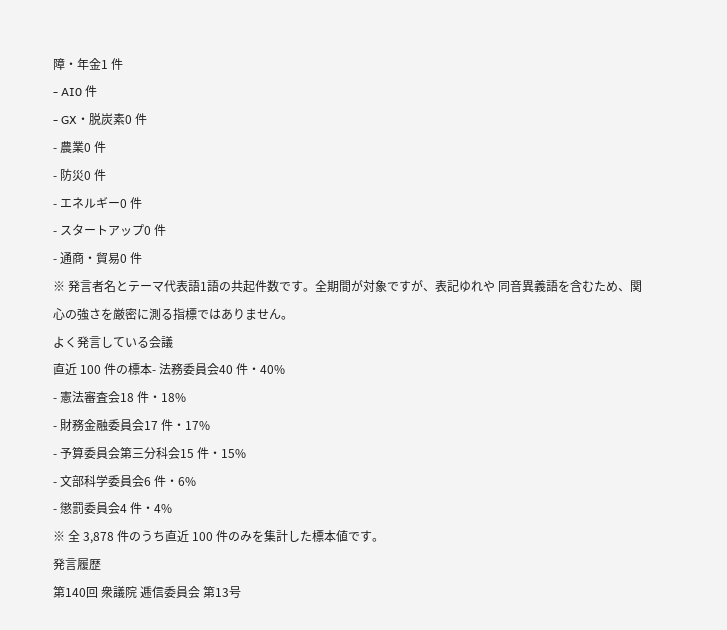障・年金1 件
- AI0 件
- GX・脱炭素0 件
- 農業0 件
- 防災0 件
- エネルギー0 件
- スタートアップ0 件
- 通商・貿易0 件
※ 発言者名とテーマ代表語1語の共起件数です。全期間が対象ですが、表記ゆれや 同音異義語を含むため、関心の強さを厳密に測る指標ではありません。
よく発言している会議
直近 100 件の標本- 法務委員会40 件・40%
- 憲法審査会18 件・18%
- 財務金融委員会17 件・17%
- 予算委員会第三分科会15 件・15%
- 文部科学委員会6 件・6%
- 懲罰委員会4 件・4%
※ 全 3,878 件のうち直近 100 件のみを集計した標本値です。
発言履歴
第140回 衆議院 逓信委員会 第13号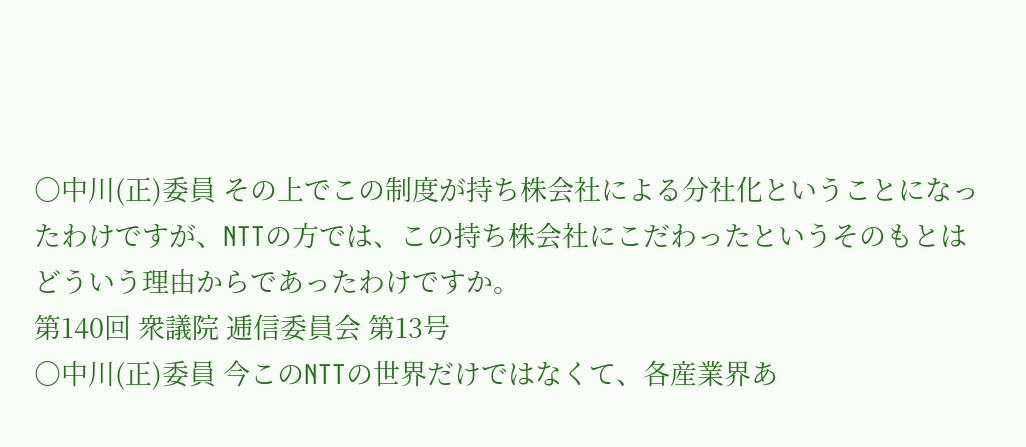○中川(正)委員 その上でこの制度が持ち株会社による分社化ということになったわけですが、NTTの方では、この持ち株会社にこだわったというそのもとはどういう理由からであったわけですか。
第140回 衆議院 逓信委員会 第13号
○中川(正)委員 今このNTTの世界だけではなくて、各産業界あ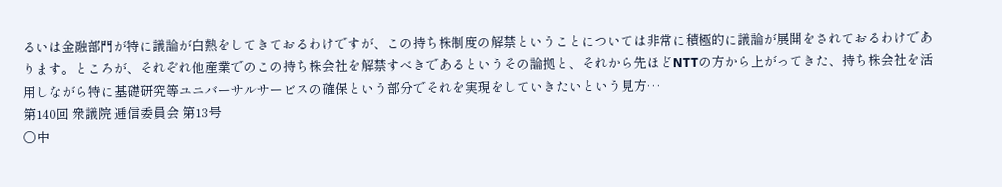るいは金融部門が特に議論が白熱をしてきておるわけですが、この持ち株制度の解禁ということについては非常に積極的に議論が展開をされておるわけであります。ところが、それぞれ他産業でのこの持ち株会社を解禁すべきであるというその論拠と、それから先ほどNTTの方から上がってきた、持ち株会社を活用しながら特に基礎研究等ユニバーサルサービスの確保という部分でそれを実現をしていきたいという見方…
第140回 衆議院 逓信委員会 第13号
○中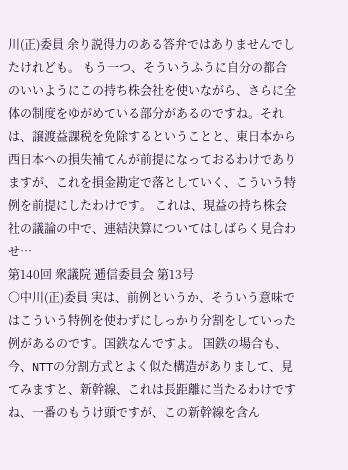川(正)委員 余り説得力のある答弁ではありませんでしたけれども。 もう一つ、そういうふうに自分の都合のいいようにこの持ち株会社を使いながら、さらに全体の制度をゆがめている部分があるのですね。それは、譲渡益課税を免除するということと、東日本から西日本ヘの損失補てんが前提になっておるわけでありますが、これを損金勘定で落としていく、こういう特例を前提にしたわけです。 これは、現益の持ち株会社の議論の中で、連結決算についてはしばらく見合わせ…
第140回 衆議院 逓信委員会 第13号
○中川(正)委員 実は、前例というか、そういう意味ではこういう特例を使わずにしっかり分割をしていった例があるのです。国鉄なんですよ。 国鉄の場合も、今、NTTの分割方式とよく似た構造がありまして、見てみますと、新幹線、これは長距離に当たるわけですね、一番のもうけ頭ですが、この新幹線を含ん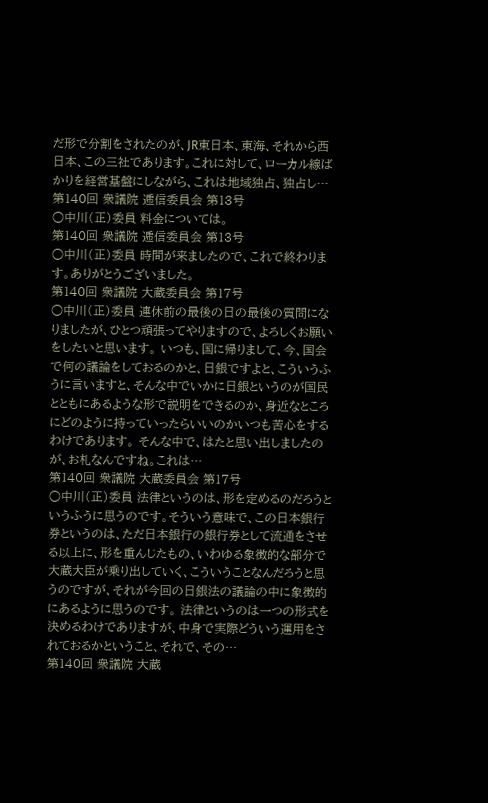だ形で分割をされたのが、JR東日本、東海、それから西日本、この三社であります。これに対して、ローカル線ばかりを経営基盤にしながら、これは地域独占、独占し…
第140回 衆議院 逓信委員会 第13号
○中川(正)委員 料金については。
第140回 衆議院 逓信委員会 第13号
○中川(正)委員 時間が来ましたので、これで終わります。ありがとうございました。
第140回 衆議院 大蔵委員会 第17号
○中川(正)委員 連休前の最後の日の最後の質問になりましたが、ひとつ頑張ってやりますので、よろしくお願いをしたいと思います。 いつも、国に帰りまして、今、国会で何の議論をしておるのかと、日銀ですよと、こういうふうに言いますと、そんな中でいかに日銀というのが国民とともにあるような形で説明をできるのか、身近なところにどのように持っていったらいいのかいつも苦心をするわけであります。 そんな中で、はたと思い出しましたのが、お札なんですね。これは…
第140回 衆議院 大蔵委員会 第17号
○中川(正)委員 法律というのは、形を定めるのだろうというふうに思うのです。そういう意味で、この日本銀行券というのは、ただ日本銀行の銀行券として流通をさせる以上に、形を重んじたもの、いわゆる象徴的な部分で大蔵大臣が乗り出していく、こういうことなんだろうと思うのですが、それが今回の日銀法の議論の中に象徴的にあるように思うのです。 法律というのは一つの形式を決めるわけでありますが、中身で実際どういう運用をされておるかということ、それで、その…
第140回 衆議院 大蔵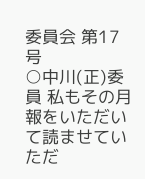委員会 第17号
○中川(正)委員 私もその月報をいただいて読ませていただ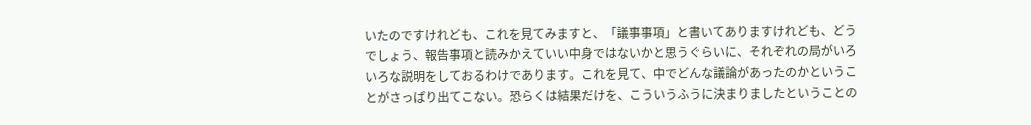いたのですけれども、これを見てみますと、「議事事項」と書いてありますけれども、どうでしょう、報告事項と読みかえていい中身ではないかと思うぐらいに、それぞれの局がいろいろな説明をしておるわけであります。これを見て、中でどんな議論があったのかということがさっぱり出てこない。恐らくは結果だけを、こういうふうに決まりましたということの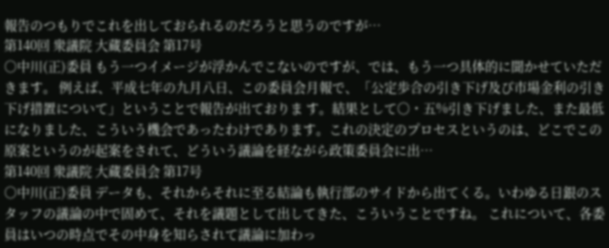報告のつもりでこれを出しておられるのだろうと思うのですが…
第140回 衆議院 大蔵委員会 第17号
○中川(正)委員 もう一つイメージが浮かんでこないのですが、では、もう一つ具体的に聞かせていただきます。 例えば、平成七年の九月八日、この委員会月報で、「公定歩合の引き下げ及び市場金利の引き下げ措置について」ということで報告が出ておりま す。結果として〇・五%引き下げました、また最低になりました、こういう機会であったわけであります。これの決定のプロセスというのは、どこでこの原案というのが起案をされて、どういう議論を経ながら政策委員会に出…
第140回 衆議院 大蔵委員会 第17号
○中川(正)委員 データも、それからそれに至る結論も執行部のサイドから出てくる。いわゆる日銀のスタッフの議論の中で固めて、それを議題として出してきた、こういうことですね。 これについて、各委員はいつの時点でその中身を知らされて議論に加わっ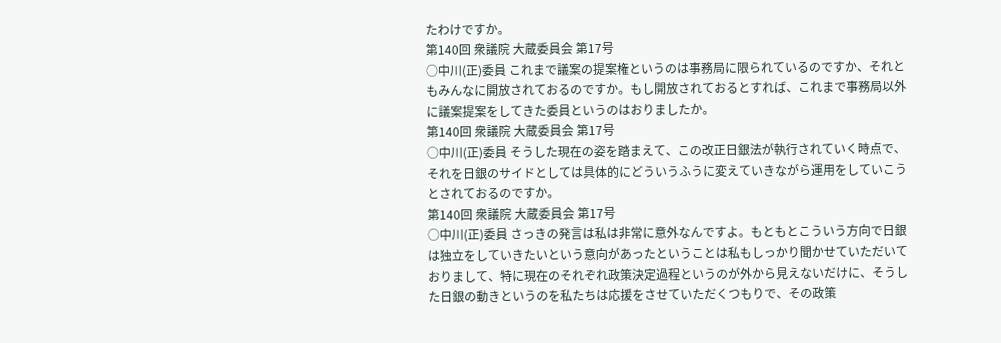たわけですか。
第140回 衆議院 大蔵委員会 第17号
○中川(正)委員 これまで議案の提案権というのは事務局に限られているのですか、それともみんなに開放されておるのですか。もし開放されておるとすれば、これまで事務局以外に議案提案をしてきた委員というのはおりましたか。
第140回 衆議院 大蔵委員会 第17号
○中川(正)委員 そうした現在の姿を踏まえて、この改正日銀法が執行されていく時点で、それを日銀のサイドとしては具体的にどういうふうに変えていきながら運用をしていこうとされておるのですか。
第140回 衆議院 大蔵委員会 第17号
○中川(正)委員 さっきの発言は私は非常に意外なんですよ。もともとこういう方向で日銀は独立をしていきたいという意向があったということは私もしっかり聞かせていただいておりまして、特に現在のそれぞれ政策決定過程というのが外から見えないだけに、そうした日銀の動きというのを私たちは応援をさせていただくつもりで、その政策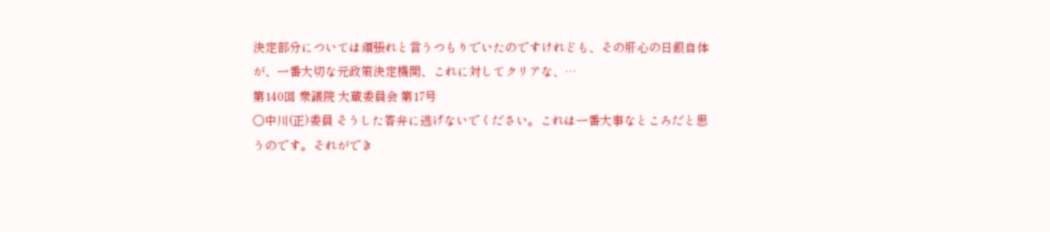決定部分については頑張れと言うつもりでいたのですけれども、その肝心の日銀自体が、一番大切な元政策決定機関、これに対してクリアな、…
第140回 衆議院 大蔵委員会 第17号
○中川(正)委員 そうした答弁に逃げないでください。これは一番大事なところだと思うのです。それができ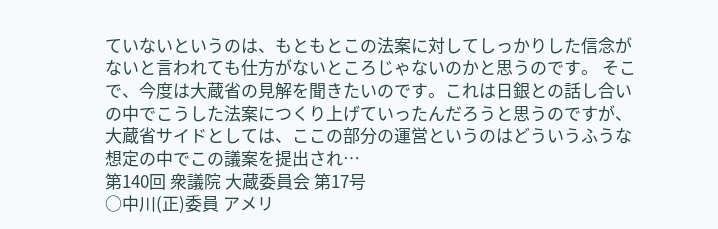ていないというのは、もともとこの法案に対してしっかりした信念がないと言われても仕方がないところじゃないのかと思うのです。 そこで、今度は大蔵省の見解を聞きたいのです。これは日銀との話し合いの中でこうした法案につくり上げていったんだろうと思うのですが、大蔵省サイドとしては、ここの部分の運営というのはどういうふうな想定の中でこの議案を提出され…
第140回 衆議院 大蔵委員会 第17号
○中川(正)委員 アメリ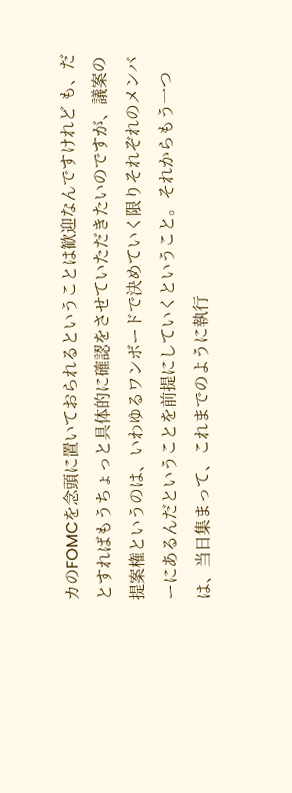カのFOMCを念頭に置いておられるということは歓迎なんですけれど も、だとすればもうちょっと具体的に確認をさせていただきたいのですが、議案の提案権というのは、いわゆるワンボードで決めていく限りそれぞれのメンバーにあるんだということを前提にしていくということ。それからもう一つは、当日集まって、これまでのように執行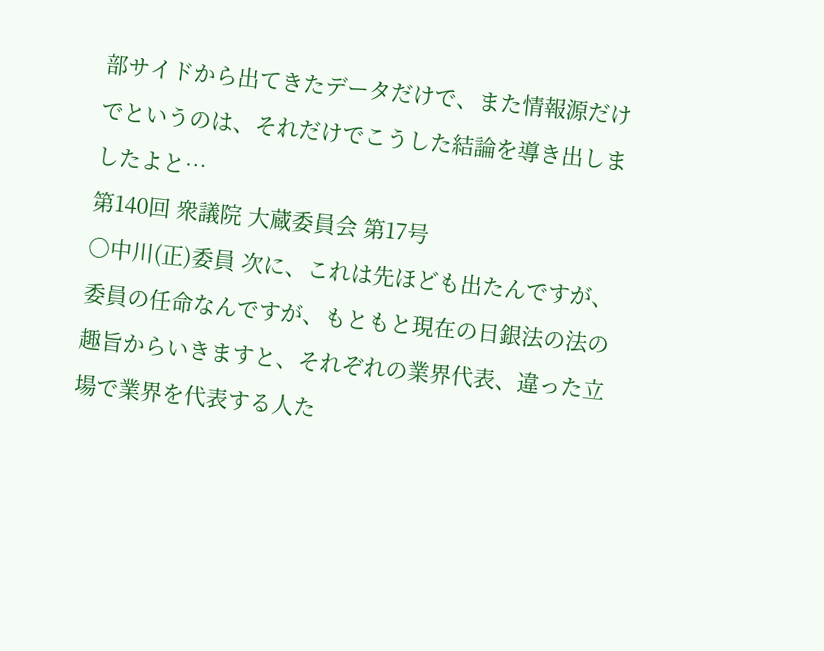部サイドから出てきたデータだけで、また情報源だけでというのは、それだけでこうした結論を導き出しましたよと…
第140回 衆議院 大蔵委員会 第17号
○中川(正)委員 次に、これは先ほども出たんですが、委員の任命なんですが、もともと現在の日銀法の法の趣旨からいきますと、それぞれの業界代表、違った立場で業界を代表する人た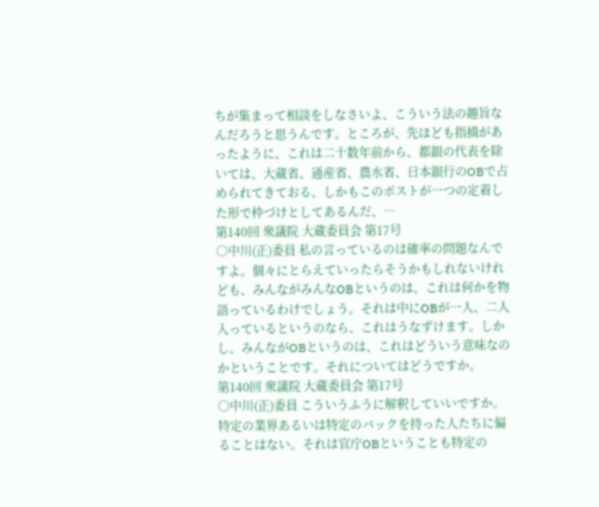ちが集まって相談をしなさいよ、こういう法の趣旨なんだろうと思うんです。ところが、先ほども指摘があったように、これは二十数年前から、都銀の代表を除いては、大蔵省、通産省、農水省、日本銀行のOBで占められてきておる、しかもこのポストが一つの定着した形で枠づけとしてあるんだ、…
第140回 衆議院 大蔵委員会 第17号
○中川(正)委員 私の言っているのは確率の問題なんですよ。個々にとらえていったらそうかもしれないけれども、みんながみんなOBというのは、これは何かを物語っているわけでしょう。それは中にOBが一人、二人入っているというのなら、これはうなずけます。しかし、みんながOBというのは、これはどういう意味なのかということです。それについてはどうですか。
第140回 衆議院 大蔵委員会 第17号
○中川(正)委員 こういうふうに解釈していいですか。特定の業界あるいは特定のバックを持った人たちに偏ることはない。それは官庁OBということも特定の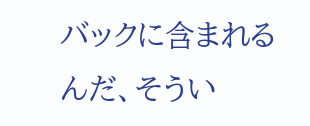バックに含まれるんだ、そうい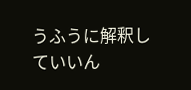うふうに解釈していいん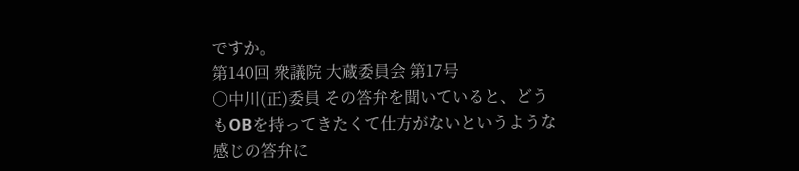ですか。
第140回 衆議院 大蔵委員会 第17号
○中川(正)委員 その答弁を聞いていると、どうもOBを持ってきたくて仕方がないというような感じの答弁に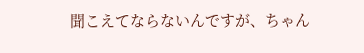聞こえてならないんですが、ちゃん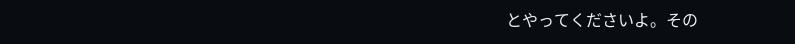とやってくださいよ。その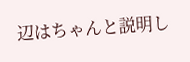辺はちゃんと説明し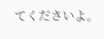てくださいよ。